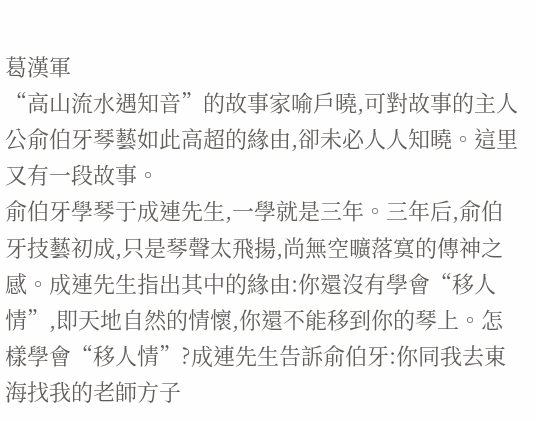葛漢軍
“高山流水遇知音”的故事家喻戶曉,可對故事的主人公俞伯牙琴藝如此高超的緣由,卻未必人人知曉。這里又有一段故事。
俞伯牙學琴于成連先生,一學就是三年。三年后,俞伯牙技藝初成,只是琴聲太飛揚,尚無空曠落寞的傳神之感。成連先生指出其中的緣由:你還沒有學會“移人情”,即天地自然的情懷,你還不能移到你的琴上。怎樣學會“移人情”?成連先生告訴俞伯牙:你同我去東海找我的老師方子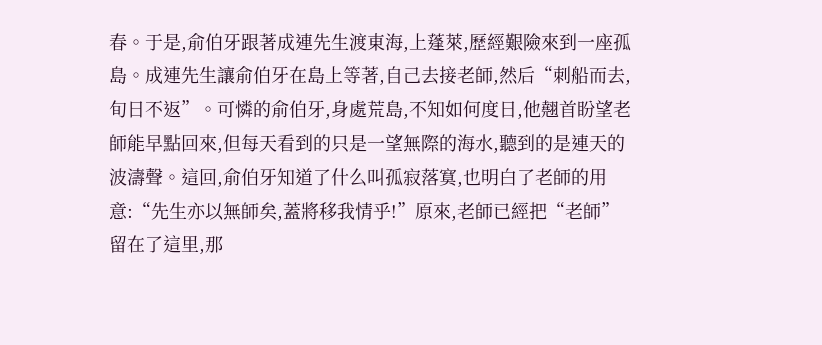春。于是,俞伯牙跟著成連先生渡東海,上蓬萊,歷經艱險來到一座孤島。成連先生讓俞伯牙在島上等著,自己去接老師,然后“刺船而去,旬日不返”。可憐的俞伯牙,身處荒島,不知如何度日,他翹首盼望老師能早點回來,但每天看到的只是一望無際的海水,聽到的是連天的波濤聲。這回,俞伯牙知道了什么叫孤寂落寞,也明白了老師的用意:“先生亦以無師矣,蓋將移我情乎!”原來,老師已經把“老師”留在了這里,那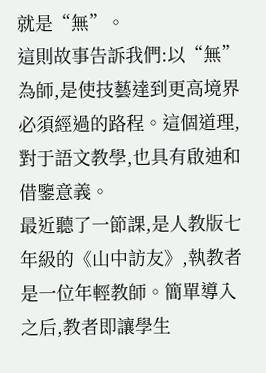就是“無”。
這則故事告訴我們:以“無”為師,是使技藝達到更高境界必須經過的路程。這個道理,對于語文教學,也具有啟迪和借鑒意義。
最近聽了一節課,是人教版七年級的《山中訪友》,執教者是一位年輕教師。簡單導入之后,教者即讓學生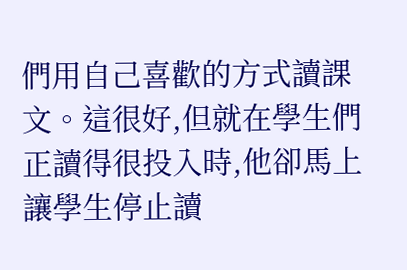們用自己喜歡的方式讀課文。這很好,但就在學生們正讀得很投入時,他卻馬上讓學生停止讀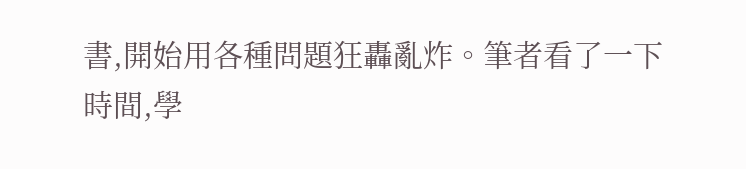書,開始用各種問題狂轟亂炸。筆者看了一下時間,學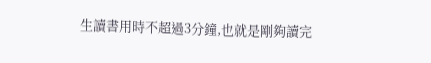生讀書用時不超過3分鐘,也就是剛夠讀完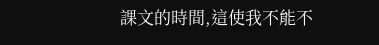課文的時間,這使我不能不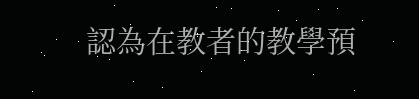認為在教者的教學預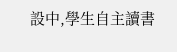設中,學生自主讀書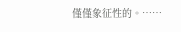僅僅象征性的。……